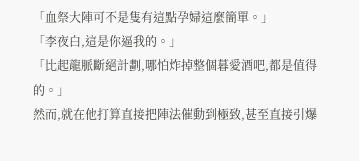「血祭大陣可不是隻有這點孕婦這麼簡單。」
「李夜白,這是你逼我的。」
「比起龍脈斷絕計劃,哪怕炸掉整個暮愛酒吧,都是值得的。」
然而,就在他打算直接把陣法催動到極致,甚至直接引爆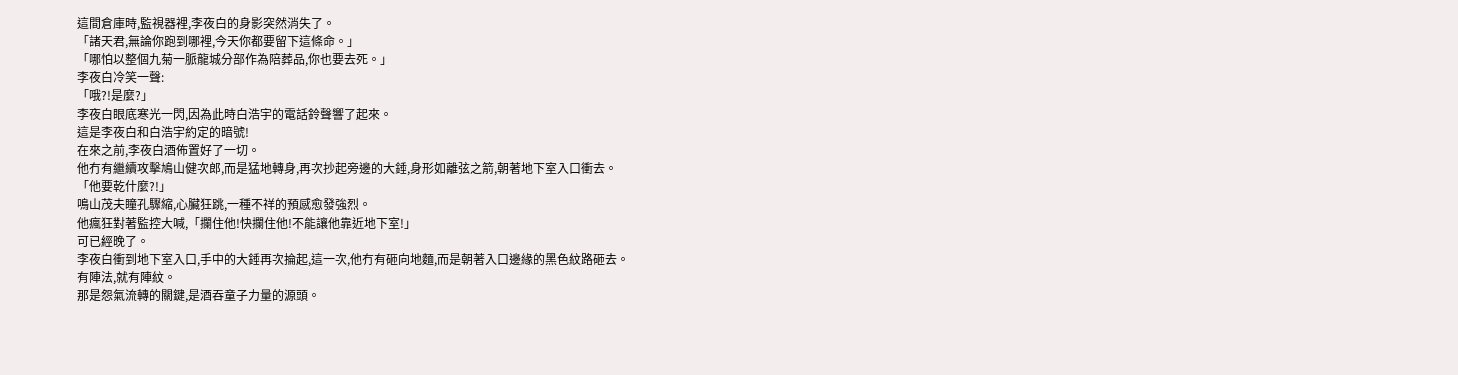這間倉庫時,監視器裡,李夜白的身影突然消失了。
「諸天君,無論你跑到哪裡,今天你都要留下這條命。」
「哪怕以整個九菊一脈龍城分部作為陪葬品,你也要去死。」
李夜白冷笑一聲:
「哦?!是麼?」
李夜白眼底寒光一閃,因為此時白浩宇的電話鈴聲響了起來。
這是李夜白和白浩宇約定的暗號!
在來之前,李夜白酒佈置好了一切。
他冇有繼續攻擊鳩山健次郎,而是猛地轉身,再次抄起旁邊的大錘,身形如離弦之箭,朝著地下室入口衝去。
「他要乾什麼?!」
鳴山茂夫瞳孔驟縮,心臟狂跳,一種不祥的預感愈發強烈。
他瘋狂對著監控大喊,「攔住他!快攔住他!不能讓他靠近地下室!」
可已經晚了。
李夜白衝到地下室入口,手中的大錘再次掄起,這一次,他冇有砸向地麵,而是朝著入口邊緣的黑色紋路砸去。
有陣法,就有陣紋。
那是怨氣流轉的關鍵,是酒吞童子力量的源頭。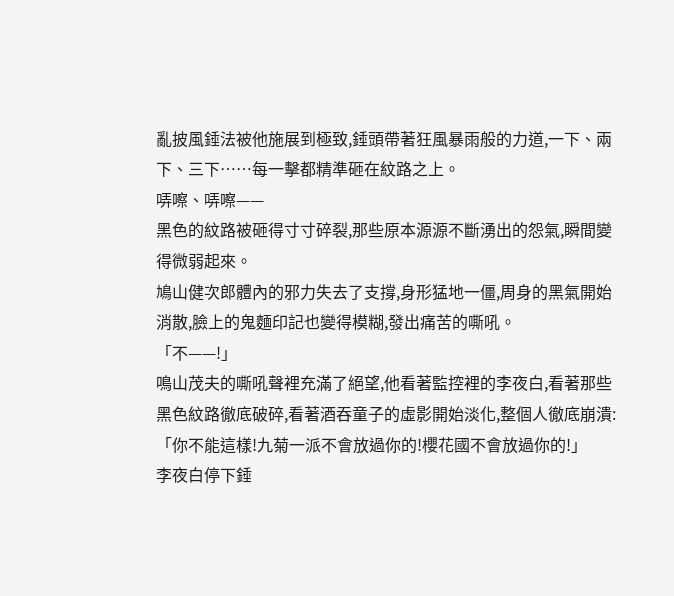亂披風錘法被他施展到極致,錘頭帶著狂風暴雨般的力道,一下、兩下、三下……每一擊都精準砸在紋路之上。
哢嚓、哢嚓——
黑色的紋路被砸得寸寸碎裂,那些原本源源不斷湧出的怨氣,瞬間變得微弱起來。
鳩山健次郎體內的邪力失去了支撐,身形猛地一僵,周身的黑氣開始消散,臉上的鬼麵印記也變得模糊,發出痛苦的嘶吼。
「不——!」
鳴山茂夫的嘶吼聲裡充滿了絕望,他看著監控裡的李夜白,看著那些黑色紋路徹底破碎,看著酒吞童子的虛影開始淡化,整個人徹底崩潰:
「你不能這樣!九菊一派不會放過你的!櫻花國不會放過你的!」
李夜白停下錘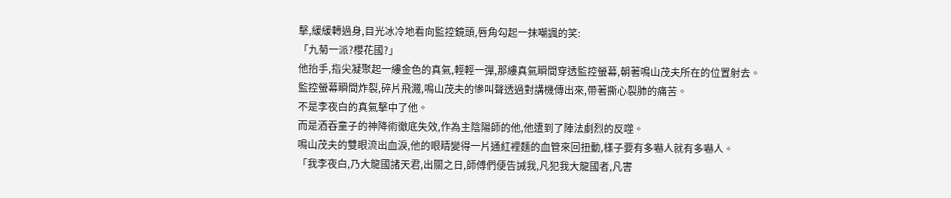擊,緩緩轉過身,目光冰冷地看向監控鏡頭,唇角勾起一抹嘲諷的笑:
「九菊一派?櫻花國?」
他抬手,指尖凝聚起一縷金色的真氣,輕輕一彈,那縷真氣瞬間穿透監控螢幕,朝著鳴山茂夫所在的位置射去。
監控螢幕瞬間炸裂,碎片飛濺,鳴山茂夫的慘叫聲透過對講機傳出來,帶著撕心裂肺的痛苦。
不是李夜白的真氣擊中了他。
而是酒吞童子的神降術徹底失效,作為主陰陽師的他,他遭到了陣法劇烈的反噬。
鳴山茂夫的雙眼流出血淚,他的眼睛變得一片通紅裡麵的血管來回扭動,樣子要有多嚇人就有多嚇人。
「我李夜白,乃大龍國諸天君,出關之日,師傅們便告誡我,凡犯我大龍國者,凡害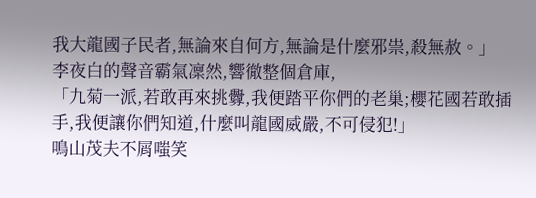我大龍國子民者,無論來自何方,無論是什麼邪祟,殺無赦。」
李夜白的聲音霸氣凜然,響徹整個倉庫,
「九菊一派,若敢再來挑釁,我便踏平你們的老巢;櫻花國若敢插手,我便讓你們知道,什麼叫龍國威嚴,不可侵犯!」
鳴山茂夫不屑嗤笑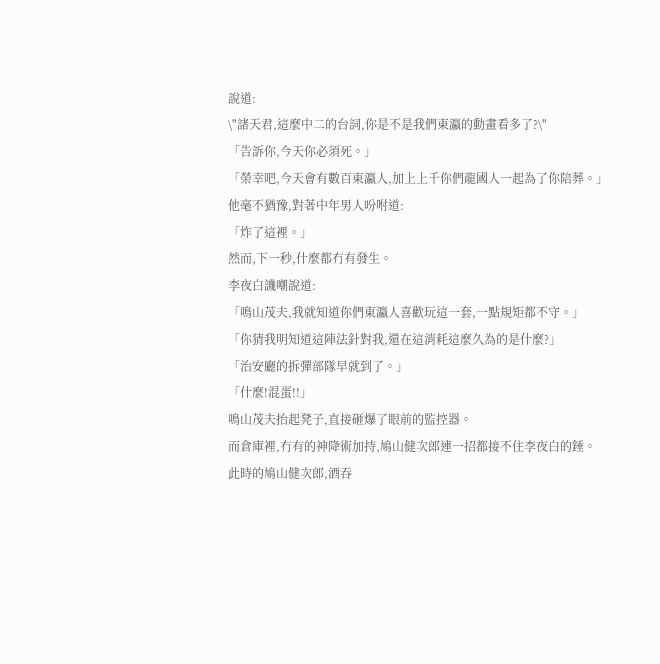說道:
\"諸天君,這麼中二的台詞,你是不是我們東瀛的動畫看多了?\"
「告訴你,今天你必須死。」
「榮幸吧,今天會有數百東瀛人,加上上千你們龍國人一起為了你陪葬。」
他毫不猶豫,對著中年男人吩咐道:
「炸了這裡。」
然而,下一秒,什麼都冇有發生。
李夜白譏嘲說道:
「鳴山茂夫,我就知道你們東瀛人喜歡玩這一套,一點規矩都不守。」
「你猜我明知道這陣法針對我,還在這消耗這麼久為的是什麼?」
「治安廳的拆彈部隊早就到了。」
「什麼!混蛋!!」
鳴山茂夫抬起凳子,直接砸爆了眼前的監控器。
而倉庫裡,冇有的神降術加持,鳩山健次郎連一招都接不住李夜白的錘。
此時的鳩山健次郎,酒吞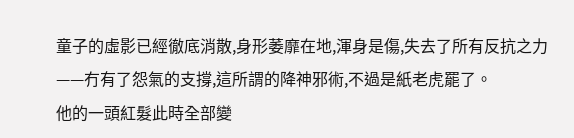童子的虛影已經徹底消散,身形萎靡在地,渾身是傷,失去了所有反抗之力——冇有了怨氣的支撐,這所謂的降神邪術,不過是紙老虎罷了。
他的一頭紅髮此時全部變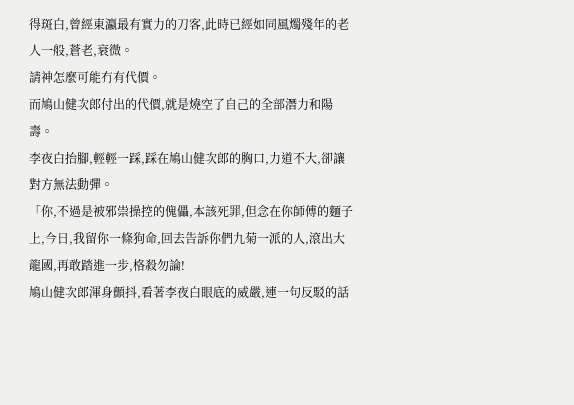得斑白,曾經東瀛最有實力的刀客,此時已經如同風燭殘年的老人一般,蒼老,衰微。
請神怎麼可能冇有代價。
而鳩山健次郎付出的代價,就是燒空了自己的全部潛力和陽壽。
李夜白抬腳,輕輕一踩,踩在鳩山健次郎的胸口,力道不大,卻讓對方無法動彈。
「你,不過是被邪祟操控的傀儡,本該死罪,但念在你師傅的麵子上,今日,我留你一條狗命,回去告訴你們九菊一派的人,滾出大龍國,再敢踏進一步,格殺勿論!
鳩山健次郎渾身顫抖,看著李夜白眼底的威嚴,連一句反駁的話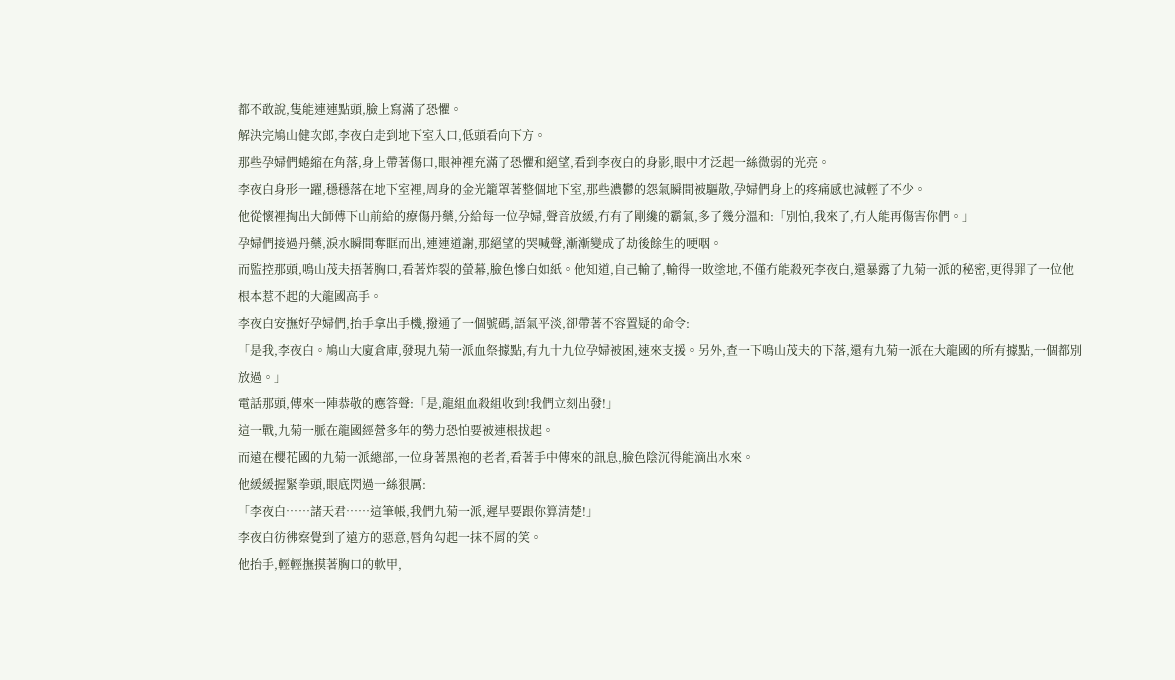都不敢說,隻能連連點頭,臉上寫滿了恐懼。
解決完鳩山健次郎,李夜白走到地下室入口,低頭看向下方。
那些孕婦們蜷縮在角落,身上帶著傷口,眼神裡充滿了恐懼和絕望,看到李夜白的身影,眼中才泛起一絲微弱的光亮。
李夜白身形一躍,穩穩落在地下室裡,周身的金光籠罩著整個地下室,那些濃鬱的怨氣瞬間被驅散,孕婦們身上的疼痛感也減輕了不少。
他從懷裡掏出大師傅下山前給的療傷丹藥,分給每一位孕婦,聲音放緩,冇有了剛纔的霸氣,多了幾分溫和:「別怕,我來了,冇人能再傷害你們。」
孕婦們接過丹藥,淚水瞬間奪眶而出,連連道謝,那絕望的哭喊聲,漸漸變成了劫後餘生的哽咽。
而監控那頭,鳴山茂夫捂著胸口,看著炸裂的螢幕,臉色慘白如紙。他知道,自己輸了,輸得一敗塗地,不僅冇能殺死李夜白,還暴露了九菊一派的秘密,更得罪了一位他根本惹不起的大龍國高手。
李夜白安撫好孕婦們,抬手拿出手機,撥通了一個號碼,語氣平淡,卻帶著不容置疑的命令:
「是我,李夜白。鳩山大廈倉庫,發現九菊一派血祭據點,有九十九位孕婦被困,速來支援。另外,查一下鳴山茂夫的下落,還有九菊一派在大龍國的所有據點,一個都別放過。」
電話那頭,傳來一陣恭敬的應答聲:「是,龍組血殺組收到!我們立刻出發!」
這一戰,九菊一脈在龍國經營多年的勢力恐怕要被連根拔起。
而遠在櫻花國的九菊一派總部,一位身著黑袍的老者,看著手中傳來的訊息,臉色陰沉得能滴出水來。
他緩緩握緊拳頭,眼底閃過一絲狠厲:
「李夜白……諸天君……這筆帳,我們九菊一派,遲早要跟你算清楚!」
李夜白彷彿察覺到了遠方的惡意,唇角勾起一抹不屑的笑。
他抬手,輕輕撫摸著胸口的軟甲,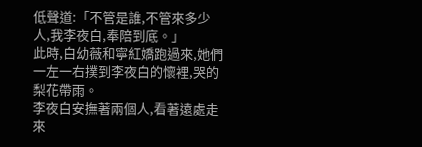低聲道:「不管是誰,不管來多少人,我李夜白,奉陪到底。」
此時,白幼薇和寧紅嬌跑過來,她們一左一右撲到李夜白的懷裡,哭的梨花帶雨。
李夜白安撫著兩個人,看著遠處走來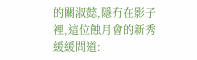的關淑懿,隱冇在影子裡,這位蝕月會的新秀緩緩問道: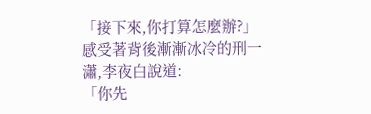「接下來,你打算怎麼辦?」
感受著背後漸漸冰冷的刑一瀟,李夜白說道:
「你先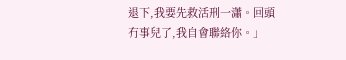退下,我要先救活刑一瀟。回頭冇事兒了,我自會聯絡你。」